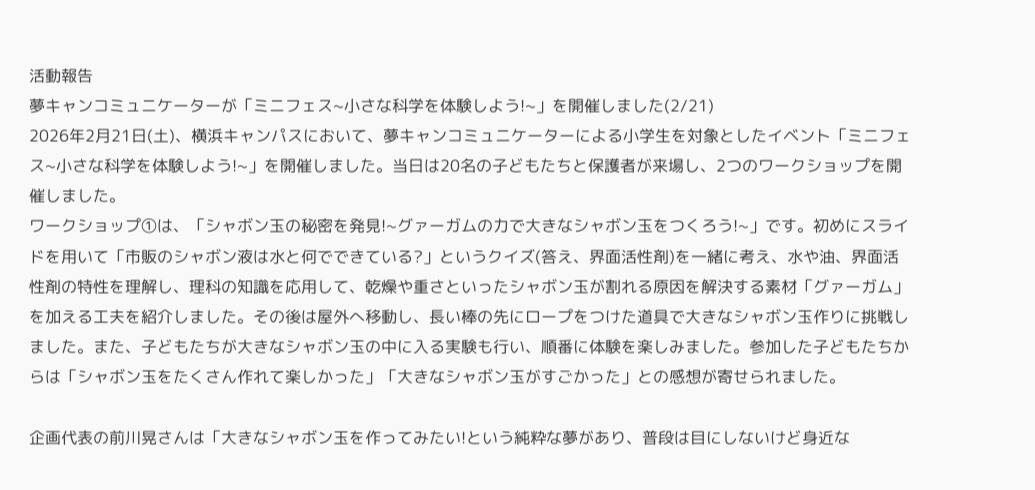活動報告
夢キャンコミュニケーターが「ミニフェス~小さな科学を体験しよう!~」を開催しました(2/21)
2026年2月21日(土)、横浜キャンパスにおいて、夢キャンコミュニケーターによる小学生を対象としたイベント「ミニフェス~小さな科学を体験しよう!~」を開催しました。当日は20名の子どもたちと保護者が来場し、2つのワークショップを開催しました。
ワークショップ①は、「シャボン玉の秘密を発見!~グァーガムの力で大きなシャボン玉をつくろう!~」です。初めにスライドを用いて「市販のシャボン液は水と何でできている?」というクイズ(答え、界面活性剤)を一緒に考え、水や油、界面活性剤の特性を理解し、理科の知識を応用して、乾燥や重さといったシャボン玉が割れる原因を解決する素材「グァーガム」を加える工夫を紹介しました。その後は屋外へ移動し、長い棒の先にロープをつけた道具で大きなシャボン玉作りに挑戦しました。また、子どもたちが大きなシャボン玉の中に入る実験も行い、順番に体験を楽しみました。参加した子どもたちからは「シャボン玉をたくさん作れて楽しかった」「大きなシャボン玉がすごかった」との感想が寄せられました。

企画代表の前川晃さんは「大きなシャボン玉を作ってみたい!という純粋な夢があり、普段は目にしないけど身近な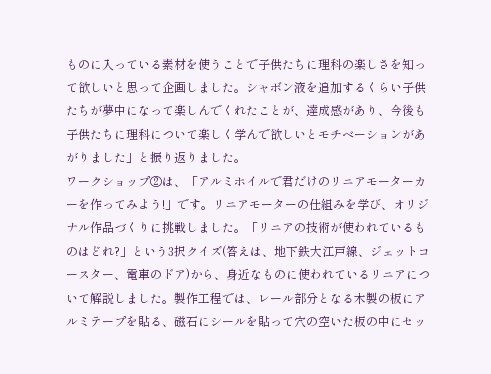ものに入っている素材を使うことで子供たちに理科の楽しさを知って欲しいと思って企画しました。シャボン液を追加するくらい子供たちが夢中になって楽しんでくれたことが、達成感があり、今後も子供たちに理科について楽しく学んで欲しいとモチベーションがあがりました」と振り返りました。
ワークショップ②は、「アルミホイルで君だけのリニアモーターカーを作ってみよう!」です。リニアモーターの仕組みを学び、オリジナル作品づくりに挑戦しました。「リニアの技術が使われているものはどれ?」という3択クイズ(答えは、地下鉄大江戸線、ジェットコースター、電車のドア)から、身近なものに使われているリニアについて解説しました。製作工程では、レール部分となる木製の板にアルミテープを貼る、磁石にシールを貼って穴の空いた板の中にセッ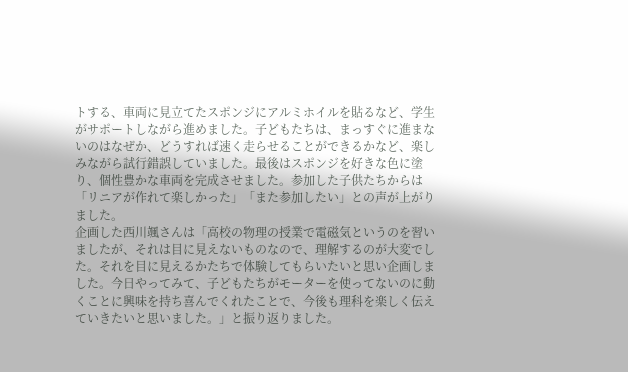トする、車両に見立てたスポンジにアルミホイルを貼るなど、学生がサポートしながら進めました。子どもたちは、まっすぐに進まないのはなぜか、どうすれば速く走らせることができるかなど、楽しみながら試行錯誤していました。最後はスポンジを好きな色に塗り、個性豊かな車両を完成させました。参加した子供たちからは「リニアが作れて楽しかった」「また参加したい」との声が上がりました。
企画した西川颯さんは「高校の物理の授業で電磁気というのを習いましたが、それは目に見えないものなので、理解するのが大変でした。それを目に見えるかたちで体験してもらいたいと思い企画しました。今日やってみて、子どもたちがモーターを使ってないのに動くことに興味を持ち喜んでくれたことで、今後も理科を楽しく伝えていきたいと思いました。」と振り返りました。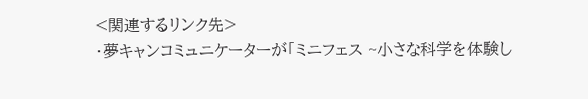<関連するリンク先>
・夢キャンコミュニケーターが「ミニフェス ~小さな科学を体験し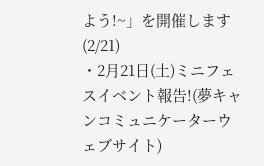よう!~」を開催します(2/21)
・2月21日(土)ミニフェスイベント報告!(夢キャンコミュニケーターウェブサイト)